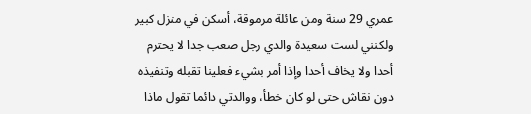عمري 29 سنة ومن عائلة مرموقة، أسكن في منزل كبير ولكنني لست سعيدة والدي رجل صعب جدا لا يحترم أحدا ولا يخاف أحدا وإذا أمر بشيء فعلينا تقبله وتنفيذه دون نقاش حتى لو كان خطأ، ووالدتي دائما تقول ماذا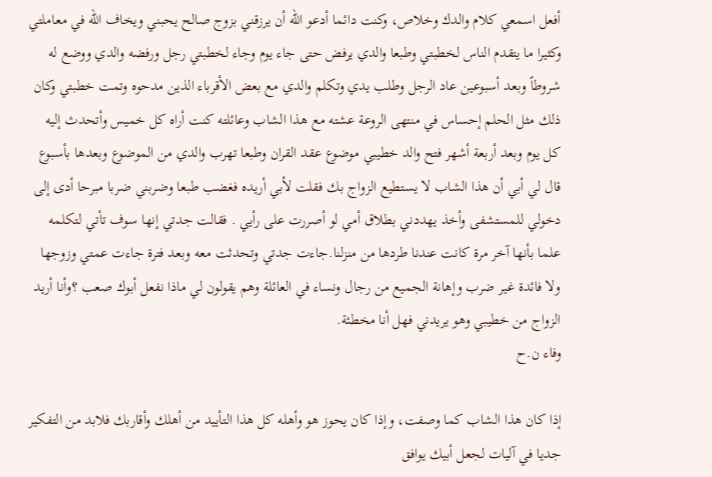أفعل اسمعي كلام والدك وخلاص، وكنت دائما أدعو الله أن يرزقني بزوج صالح يحبني ويخاف الله في معاملتي وكثيرا ما يتقدم الناس لخطبتي وطبعا والدي يرفض حتى جاء يوم وجاء لخطبتي رجل ورفضه والدي ووضع له شروطاً وبعد أسبوعين عاد الرجل وطلب يدي وتكلم والدي مع بعض الأقرباء الذين مدحوه وتمت خطبتي وكان ذلك مثل الحلم إحساس في منتهى الروعة عشته مع هذا الشاب وعائلته كنت أراه كل خميس وأتحدث إليه كل يوم وبعد أربعة أشهر فتح والد خطيبي موضوع عقد القران وطبعا تهرب والدي من الموضوع وبعدها بأسبوع قال لي أبي أن هذا الشاب لا يستطيع الزواج بك فقلت لأبي أريده فغضب طبعا وضربني ضربا مبرحا أدى إلى دخولي للمستشفى وأخذ يهددني بطلاق أمي لو أصررت على رأيي . فقالت جدتي إنها سوف تأتي لتكلمه علما بأنها آخر مرة كانت عندنا طردها من منزلنا.جاءت جدتي وتحدثت معه وبعد فترة جاءت عمتي وزوجها ولا فائدة غير ضرب وإهانة الجميع من رجال ونساء في العائلة وهم يقولون لي ماذا نفعل أبوك صعب ؟وأنا أريد الزواج من خطيبي وهو يريدني فهل أنا مخطئة.
وفاء ن.ح

إذا كان هذا الشاب كما وصفت، وإذا كان يحوز هو وأهله كل هذا التأييد من أهلك وأقاربك فلابد من التفكير جديا في آليات لجعل أبيك يوافق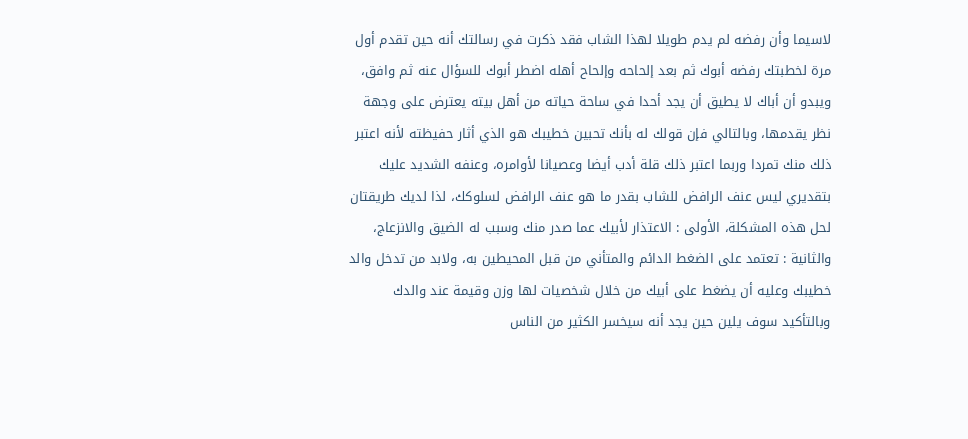لاسيما وأن رفضه لم يدم طويلا لهذا الشاب فقد ذكرت في رسالتك أنه حين تقدم أول مرة لخطبتك رفضه أبوك ثم بعد إلحاحه وإلحاح أهله اضطر أبوك للسؤال عنه ثم وافق، ويبدو أن أباك لا يطيق أن يجد أحدا في ساحة حياته من أهل بيته يعترض على وجهة نظر يقدمها، وبالتالي فإن قولك له بأنك تحبين خطيبك هو الذي أثار حفيظته لأنه اعتبر ذلك منك تمردا وربما اعتبر ذلك قلة أدب أيضا وعصيانا لأوامره، وعنفه الشديد عليك بتقديري ليس عنف الرافض للشاب بقدر ما هو عنف الرافض لسلوكك، لذا لديك طريقتان لحل هذه المشكلة، الأولى : الاعتذار لأبيك عما صدر منك وسبب له الضيق والانزعاج، والثانية : تعتمد على الضغط الدائم والمتأني من قبل المحيطين به، ولابد من تدخل والد خطيبك وعليه أن يضغط على أبيك من خلال شخصيات لها وزن وقيمة عند والدك وبالتأكيد سوف يلين حين يجد أنه سيخسر الكثير من الناس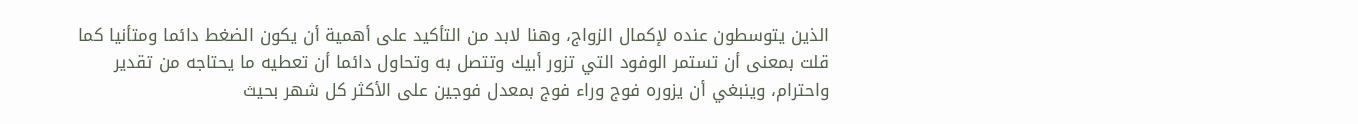الذين يتوسطون عنده لإكمال الزواج، وهنا لابد من التأكيد على أهمية أن يكون الضغط دائما ومتأنيا كما قلت بمعنى أن تستمر الوفود التي تزور أبيك وتتصل به وتحاول دائما أن تعطيه ما يحتاجه من تقدير واحترام، وينبغي أن يزوره فوج وراء فوج بمعدل فوجين على الأكثر كل شهر بحيث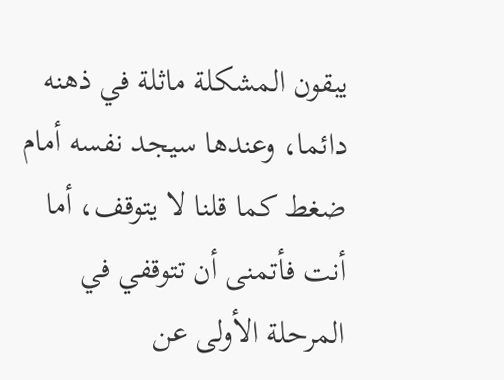يبقون المشكلة ماثلة في ذهنه دائما، وعندها سيجد نفسه أمام ضغط كما قلنا لا يتوقف، أما أنت فأتمنى أن تتوقفي في المرحلة الأولى عن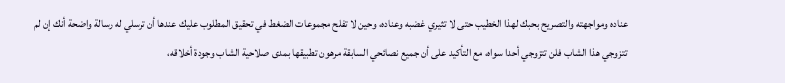عناده ومواجهته والتصريح بحبك لهذا الخطيب حتى لا تثيري غضبه وعناده، وحين لا تفلح مجموعات الضغط في تحقيق المطلوب عليك عندها أن ترسلي له رسالة واضحة أنك إن لم تتزوجي هذا الشاب فلن تتزوجي أحدا سواه، مع التأكيد على أن جميع نصائحي السابقة مرهون تطبيقها بمدى صلاحية الشاب وجودة أخلاقه،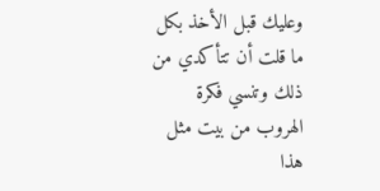وعليك قبل الأخذ بكل ما قلت أن تتأكدي من ذلك وتنسي فكرة الهروب من بيت مثل هذا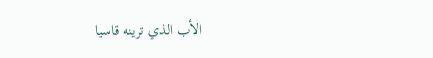الأب الذي ترينه قاسيا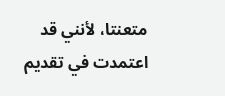متعنتا، لأنني قد اعتمدت في تقديم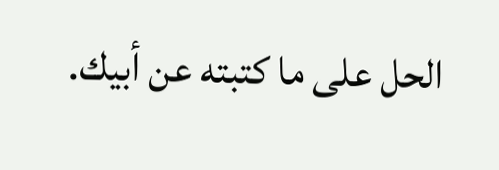الحل على ما كتبته عن أبيك.